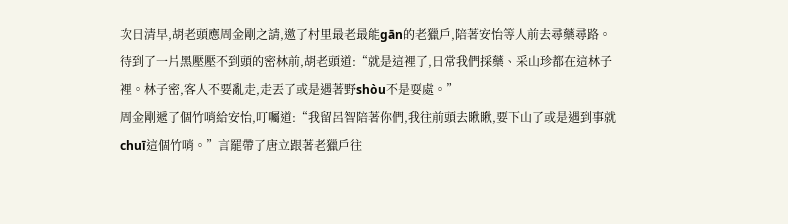次日清早,胡老頭應周金剛之請,邀了村里最老最能gān的老獵戶,陪著安怡等人前去尋藥尋路。待到了一片黑壓壓不到頭的密林前,胡老頭道:“就是這裡了,日常我們採藥、采山珍都在這林子裡。林子密,客人不要亂走,走丟了或是遇著野shòu不是耍處。”
周金剛遞了個竹哨給安怡,叮囑道:“我留呂智陪著你們,我往前頭去瞅瞅,要下山了或是遇到事就chuī這個竹哨。”言罷帶了唐立跟著老獵戶往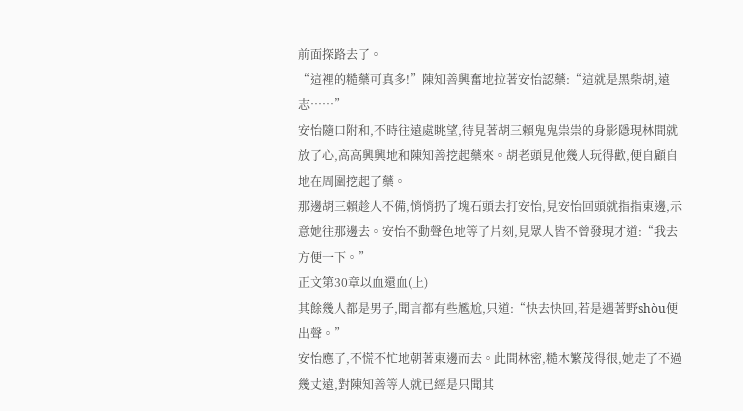前面探路去了。
“這裡的糙藥可真多!”陳知善興奮地拉著安怡認藥:“這就是黑柴胡,遠志……”
安怡隨口附和,不時往遠處眺望,待見著胡三賴鬼鬼祟祟的身影隱現林間就放了心,高高興興地和陳知善挖起藥來。胡老頭見他幾人玩得歡,便自顧自地在周圍挖起了藥。
那邊胡三賴趁人不備,悄悄扔了塊石頭去打安怡,見安怡回頭就指指東邊,示意她往那邊去。安怡不動聲色地等了片刻,見眾人皆不曾發現才道:“我去方便一下。”
正文第30章以血還血(上)
其餘幾人都是男子,聞言都有些尷尬,只道:“快去快回,若是遇著野shòu便出聲。”
安怡應了,不慌不忙地朝著東邊而去。此間林密,糙木繁茂得很,她走了不過幾丈遠,對陳知善等人就已經是只聞其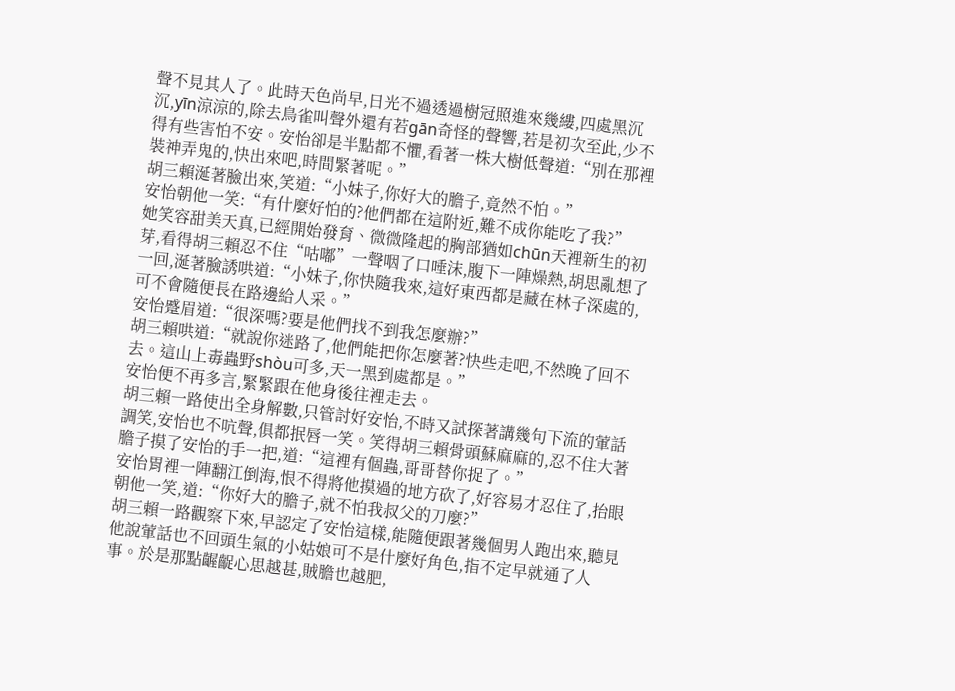聲不見其人了。此時天色尚早,日光不過透過樹冠照進來幾縷,四處黑沉沉,yīn涼涼的,除去鳥雀叫聲外還有若gān奇怪的聲響,若是初次至此,少不得有些害怕不安。安怡卻是半點都不懼,看著一株大樹低聲道:“別在那裡裝神弄鬼的,快出來吧,時間緊著呢。”
胡三賴涎著臉出來,笑道:“小妹子,你好大的膽子,竟然不怕。”
安怡朝他一笑:“有什麼好怕的?他們都在這附近,難不成你能吃了我?”
她笑容甜美天真,已經開始發育、微微隆起的胸部猶如chūn天裡新生的初芽,看得胡三賴忍不住“咕嘟”一聲咽了口唾沫,腹下一陣燥熱,胡思亂想了一回,涎著臉誘哄道:“小妹子,你快隨我來,這好東西都是藏在林子深處的,可不會隨便長在路邊給人采。”
安怡蹙眉道:“很深嗎?要是他們找不到我怎麼辦?”
胡三賴哄道:“就說你迷路了,他們能把你怎麼著?快些走吧,不然晚了回不去。這山上毒蟲野shòu可多,天一黑到處都是。”
安怡便不再多言,緊緊跟在他身後往裡走去。
胡三賴一路使出全身解數,只管討好安怡,不時又試探著講幾句下流的葷話調笑,安怡也不吭聲,俱都抿唇一笑。笑得胡三賴骨頭蘇麻麻的,忍不住大著膽子摸了安怡的手一把,道:“這裡有個蟲,哥哥替你捉了。”
安怡胃裡一陣翻江倒海,恨不得將他摸過的地方砍了,好容易才忍住了,抬眼朝他一笑,道:“你好大的膽子,就不怕我叔父的刀麼?”
胡三賴一路觀察下來,早認定了安怡這樣,能隨便跟著幾個男人跑出來,聽見他說葷話也不回頭生氣的小姑娘可不是什麼好角色,指不定早就通了人事。於是那點齷齪心思越甚,賊膽也越肥,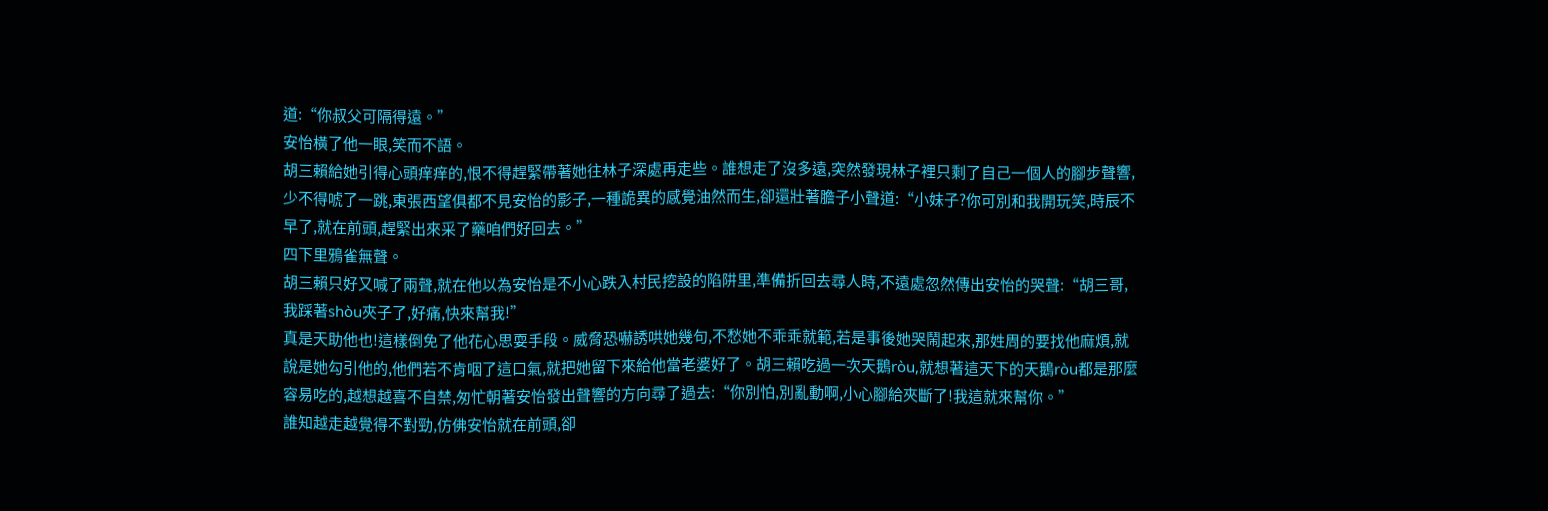道:“你叔父可隔得遠。”
安怡橫了他一眼,笑而不語。
胡三賴給她引得心頭痒痒的,恨不得趕緊帶著她往林子深處再走些。誰想走了沒多遠,突然發現林子裡只剩了自己一個人的腳步聲響,少不得唬了一跳,東張西望俱都不見安怡的影子,一種詭異的感覺油然而生,卻還壯著膽子小聲道:“小妹子?你可別和我開玩笑,時辰不早了,就在前頭,趕緊出來采了藥咱們好回去。”
四下里鴉雀無聲。
胡三賴只好又喊了兩聲,就在他以為安怡是不小心跌入村民挖設的陷阱里,準備折回去尋人時,不遠處忽然傳出安怡的哭聲:“胡三哥,我踩著shòu夾子了,好痛,快來幫我!”
真是天助他也!這樣倒免了他花心思耍手段。威脅恐嚇誘哄她幾句,不愁她不乖乖就範,若是事後她哭鬧起來,那姓周的要找他麻煩,就說是她勾引他的,他們若不肯咽了這口氣,就把她留下來給他當老婆好了。胡三賴吃過一次天鵝ròu,就想著這天下的天鵝ròu都是那麼容易吃的,越想越喜不自禁,匆忙朝著安怡發出聲響的方向尋了過去:“你別怕,別亂動啊,小心腳給夾斷了!我這就來幫你。”
誰知越走越覺得不對勁,仿佛安怡就在前頭,卻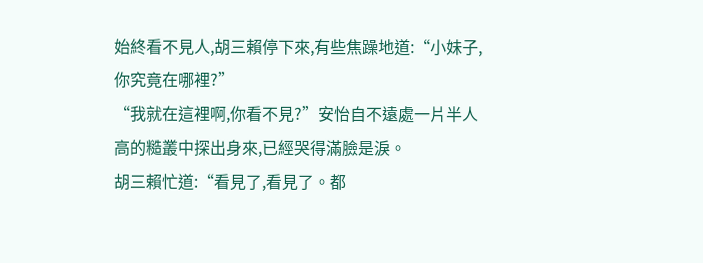始終看不見人,胡三賴停下來,有些焦躁地道:“小妹子,你究竟在哪裡?”
“我就在這裡啊,你看不見?”安怡自不遠處一片半人高的糙叢中探出身來,已經哭得滿臉是淚。
胡三賴忙道:“看見了,看見了。都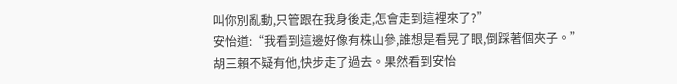叫你別亂動,只管跟在我身後走,怎會走到這裡來了?”
安怡道:“我看到這邊好像有株山參,誰想是看晃了眼,倒踩著個夾子。”
胡三賴不疑有他,快步走了過去。果然看到安怡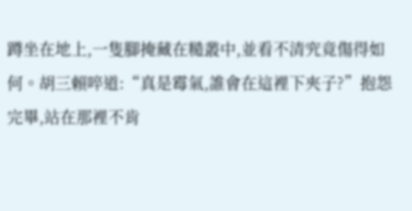蹲坐在地上,一隻腳掩藏在糙叢中,並看不清究竟傷得如何。胡三賴啐道:“真是霉氣,誰會在這裡下夾子?”抱怨完畢,站在那裡不肯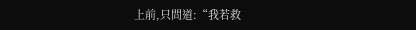上前,只問道:“我若救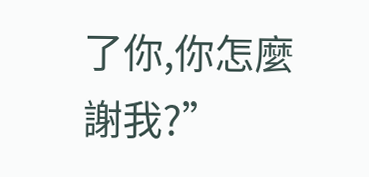了你,你怎麼謝我?”